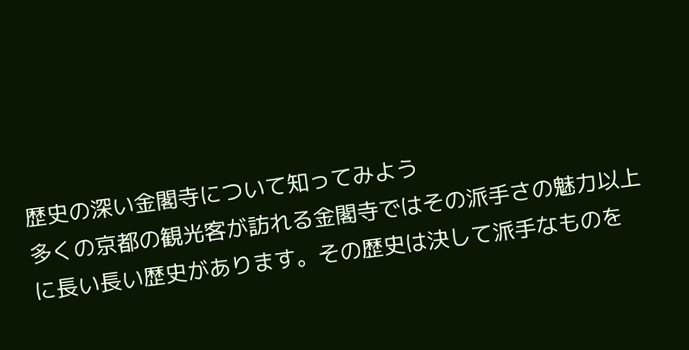歴史の深い金閣寺について知ってみよう
多くの京都の観光客が訪れる金閣寺ではその派手さの魅力以上に長い長い歴史があります。その歴史は決して派手なものを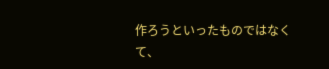作ろうといったものではなくて、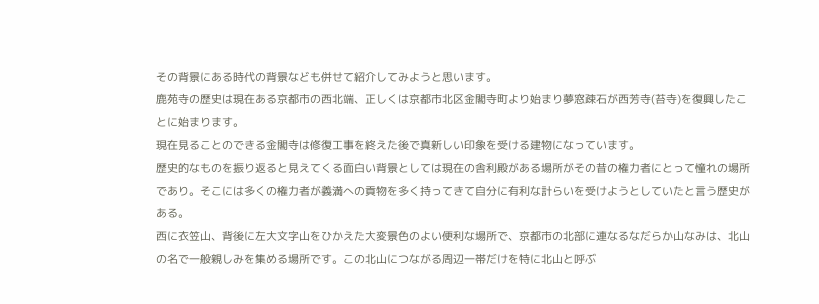その背景にある時代の背景なども併せて紹介してみようと思います。
鹿苑寺の歴史は現在ある京都市の西北端、正しくは京都市北区金閣寺町より始まり夢窓疎石が西芳寺(苔寺)を復興したことに始まります。
現在見ることのできる金閣寺は修復工事を終えた後で真新しい印象を受ける建物になっています。
歴史的なものを振り返ると見えてくる面白い背景としては現在の舎利殿がある場所がその昔の権力者にとって憧れの場所であり。そこには多くの権力者が義満への貢物を多く持ってきて自分に有利な計らいを受けようとしていたと言う歴史がある。
西に衣笠山、背後に左大文字山をひかえた大変景色のよい便利な場所で、京都市の北部に連なるなだらか山なみは、北山の名で一般親しみを集める場所です。この北山につながる周辺一帯だけを特に北山と呼ぶ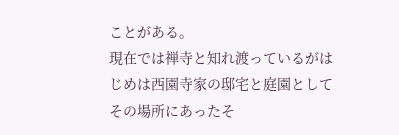ことがある。
現在では禅寺と知れ渡っているがはじめは西園寺家の邸宅と庭園としてその場所にあったそ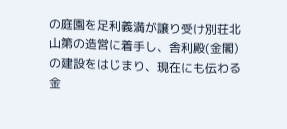の庭園を足利義満が譲り受け別荘北山第の造営に着手し、舎利殿(金閣)の建設をはじまり、現在にも伝わる金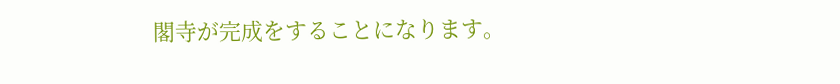閣寺が完成をすることになります。